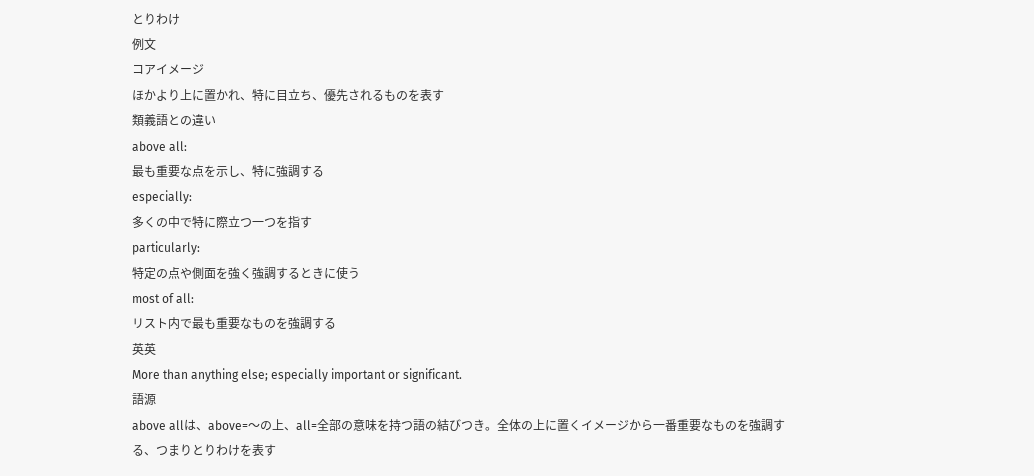とりわけ
例文
コアイメージ
ほかより上に置かれ、特に目立ち、優先されるものを表す
類義語との違い
above all:
最も重要な点を示し、特に強調する
especially:
多くの中で特に際立つ一つを指す
particularly:
特定の点や側面を強く強調するときに使う
most of all:
リスト内で最も重要なものを強調する
英英
More than anything else; especially important or significant.
語源
above allは、above=〜の上、all=全部の意味を持つ語の結びつき。全体の上に置くイメージから一番重要なものを強調する、つまりとりわけを表す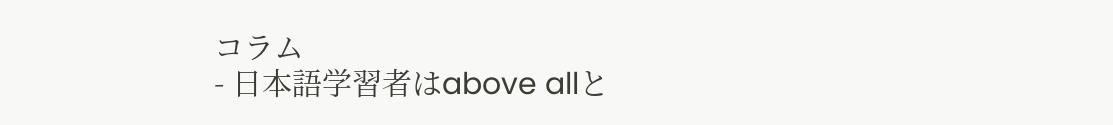コラム
- 日本語学習者はabove allと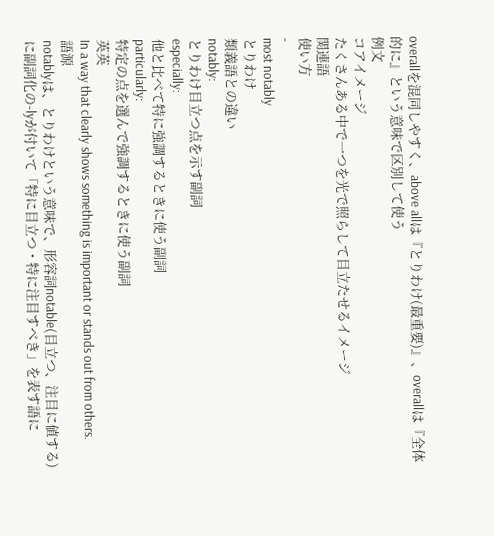overallを混同しやすく、above allは『とりわけ(最重要)』、overallは『全体的に』という意味で区別して使う
例文
コアイメージ
たくさんある中で一つを光で照らして目立たせるイメージ
関連語
使い方
-
most notably
とりわけ
類義語との違い
notably:
とりわけ目立つ点を示す副詞
especially:
他と比べて特に強調するときに使う副詞
particularly:
特定の点を選んで強調するときに使う副詞
英英
In a way that clearly shows something is important or stands out from others.
語源
notablyは、とりわけという意味で、形容詞notable(目立つ、注目に値する)に副詞化の-lyが付いて「特に目立つ・特に注目すべき」を表す語に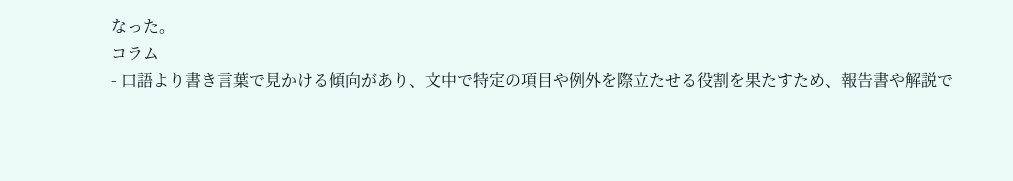なった。
コラム
- 口語より書き言葉で見かける傾向があり、文中で特定の項目や例外を際立たせる役割を果たすため、報告書や解説で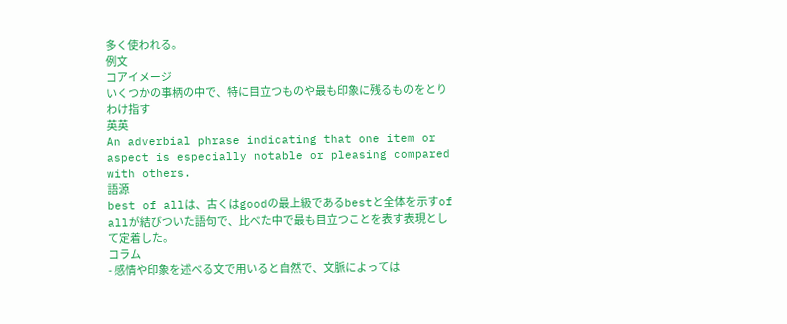多く使われる。
例文
コアイメージ
いくつかの事柄の中で、特に目立つものや最も印象に残るものをとりわけ指す
英英
An adverbial phrase indicating that one item or aspect is especially notable or pleasing compared with others.
語源
best of allは、古くはgoodの最上級であるbestと全体を示すof allが結びついた語句で、比べた中で最も目立つことを表す表現として定着した。
コラム
- 感情や印象を述べる文で用いると自然で、文脈によっては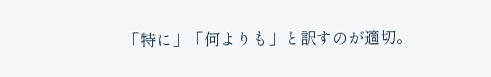「特に」「何よりも」と訳すのが適切。